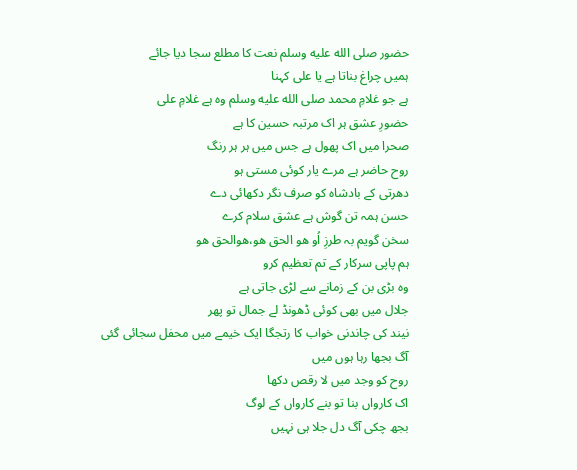حضور صلى الله عليه وسلم نعت کا مطلع سجا دیا جائے
ہمیں چراغ بناتا ہے یا علی کہنا
ہے جو غلامِ محمد صلى الله عليه وسلم وہ ہے غلامِ علی
حضورِ عشق ہر اک مرتبہ حسین کا ہے
صحرا میں اک پھول ہے جس میں ہر ہر رنگ
روح حاضر ہے مرے یار کوئی مستی ہو
دھرتی کے بادشاہ کو صرف نگر دکھائی دے
حسن ہمہ تن گوش ہے عشق سلام کرے
سخن گویم بہ طرزِ اُو ھو الحق ھو،ھوالحق ھو
ہم پاپی سرکار کے تم تعظیم کرو
وہ بڑی بن کے زمانے سے لڑی جاتی ہے
جلال میں بھی کوئی ڈھونڈ لے جمال تو پھر
نیند کی چاندنی خواب کا رتجگا ایک خیمے میں محفل سجائی گئی
آگ بجھا رہا ہوں میں
روح کو وجد میں لا رقص دکھا
اک کارواں بنا تو بنے کارواں کے لوگ
بجھ چکی آگ دل جلا ہی نہیں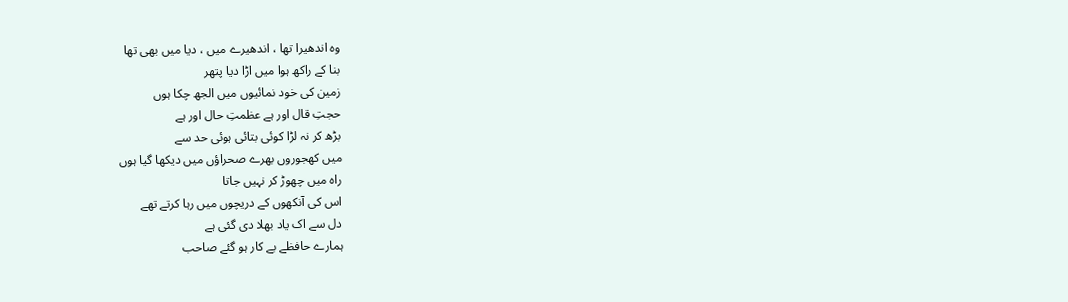وہ اندھیرا تھا ، اندھیرے میں ، دیا میں بھی تھا
بنا کے راکھ ہوا میں اڑا دیا پتھر
زمین کی خود نمائیوں میں الجھ چکا ہوں
حجتِ قال اور ہے عظمتِ حال اور ہے
بڑھ کر نہ لڑا کوئی بتائی ہوئی حد سے
میں کھجوروں بھرے صحراؤں میں دیکھا گیا ہوں
راہ میں چھوڑ کر نہیں جاتا
اس کی آنکھوں کے دریچوں میں رہا کرتے تھے
دل سے اک یاد بھلا دی گئی ہے
ہمارے حافظے بے کار ہو گئے صاحب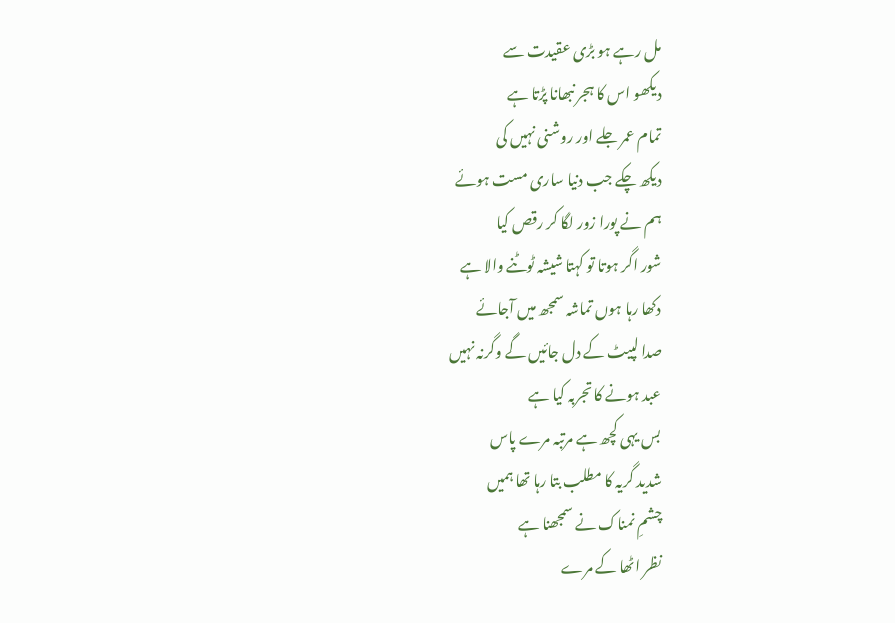مل رہے ہو بڑی عقیدت سے
دیکھو اس کا ہجر نبھانا پڑتا ہے
تمام عمر جلے اور روشنی نہیں کی
دیکھ چکے جب دنیا ساری مست ہوئے
ہم نے پورا زور لگا کر رقص کیا
شور اگر ہوتا تو کہتا شیشہ ٹوٹنے والا ہے
دکھا رہا ہوں تماشہ سمجھ میں آجائے
صدا لپیٹ کے دل جائیں گے وگرنہ نہیں
عبد ہونے کا تجربہ کیا ہے
بس یہی کچھ ہے مرتبہ مرے پاس
شدید گریہ کا مطلب بتا رہا تھا ہمیں
چشمِ نمناک نے سمجھنا ہے
نظر اٹھا کے مرے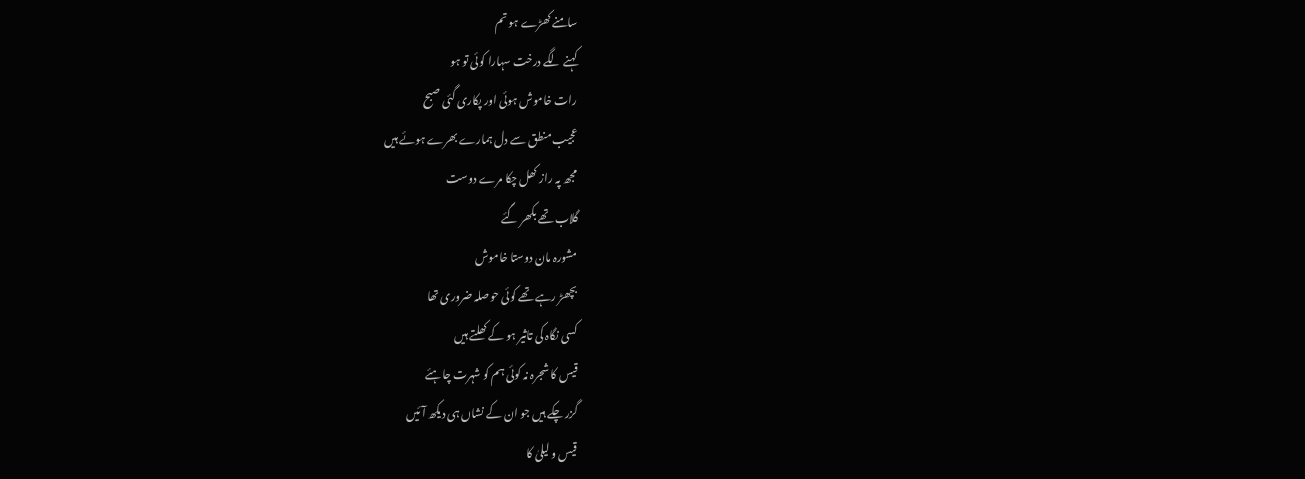سامنے کھڑے ہو تم
کہنے لگے درخت سہارا کوئی تو ہو
رات خاموش ہوئی اور پکاری گئی صبح
عجیب منطق سے دل ہمارے بھرے ہوئے ہیں
مجھ پہ راز کھل چکا مرے دوست
گلاب تھے بکھر گئے
مشورہ مان دوستا خاموش
بچھڑ رہے تھے کوئی حوصلہ ضروری تھا
کسی نگاہ کی تاثیر ہو کے کھلتے ہیں
قیس کا شجرہ نہ کوئی ہم کو شہرت چاہئے
گزر چکے ہیں جو ان کے نشاں ہی دیکھ آئیں
قیس و لیلیٰ کا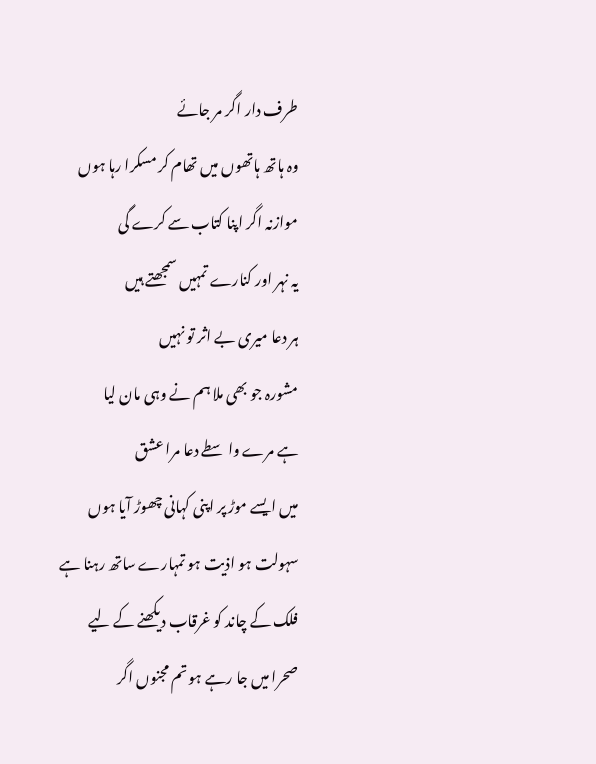طرف دار اگر مر جائے
وہ ہاتھ ہاتھوں میں تھام کر مسکرا رہا ہوں
موازنہ اگر اپنا کتاب سے کرے گی
یہ نہر اور کنارے تمہیں سمجھتے ہیں
ہر دعا میری بے اثر تو نہیں
مشورہ جو بھی ملا ہم نے وہی مان لیا
ہے مرے واسطے دعا مرا عشق
میں ایسے موڑ پر اپنی کہانی چھوڑ آیا ہوں
سہولت ہو اذیت ہو تمہارے ساتھ رہنا ہے
فلک کے چاند کو غرقاب دیکھنے کے لیے
صحرا میں جا رہے ہو تم مجنوں اگر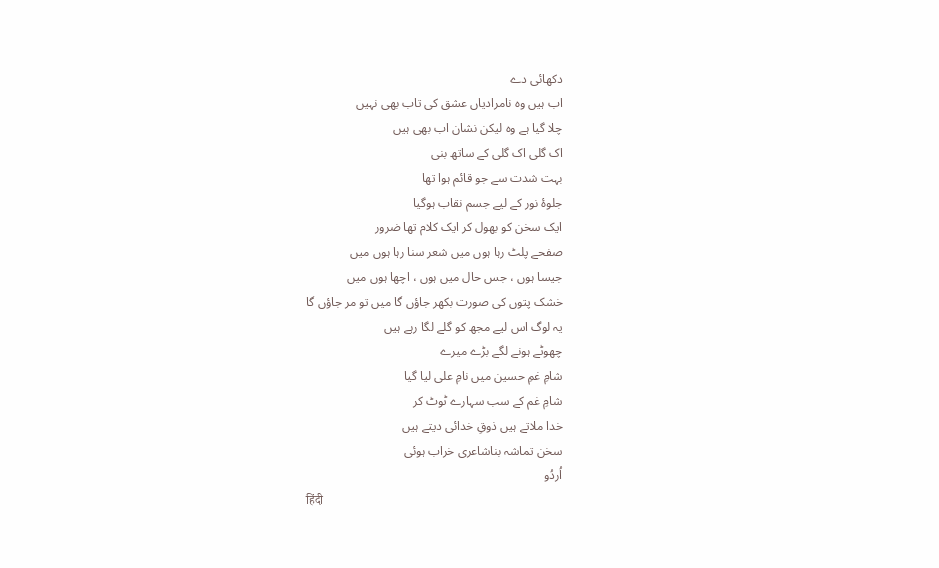دکھائی دے
اب ہیں وہ نامرادیاں عشق کی تاب بھی نہیں
چلا گیا ہے وہ لیکن نشان اب بھی ہیں
اک گلی اک گلی کے ساتھ بنی
بہت شدت سے جو قائم ہوا تھا
جلوۂ نور کے لیے جسم نقاب ہوگیا
ایک سخن کو بھول کر ایک کلام تھا ضرور
صفحے پلٹ رہا ہوں میں شعر سنا رہا ہوں میں
جیسا ہوں ، جس حال میں ہوں ، اچھا ہوں میں
خشک پتوں کی صورت بکھر جاؤں گا میں تو مر جاؤں گا
یہ لوگ اس لیے مجھ کو گلے لگا رہے ہیں
چھوٹے ہونے لگے بڑے میرے
شامِ غمِ حسین میں نامِ علی لیا گیا
شامِ غم کے سب سہارے ٹوٹ کر
خدا ملاتے ہیں ذوقِ خدائی دیتے ہیں
سخن تماشہ بناشاعری خراب ہوئی
اُردُو
हिंदी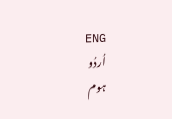ENG
اُردُو
ہوم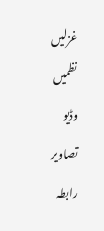غزلیں
نظمیں
وڈیو
تصاویر
رابطہ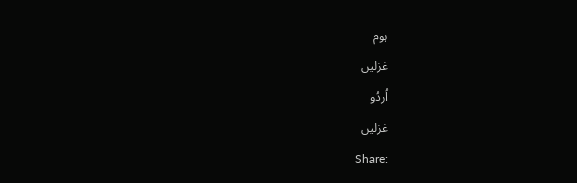ہوم
غزلیں
اُردُو
غزلیں
Share: